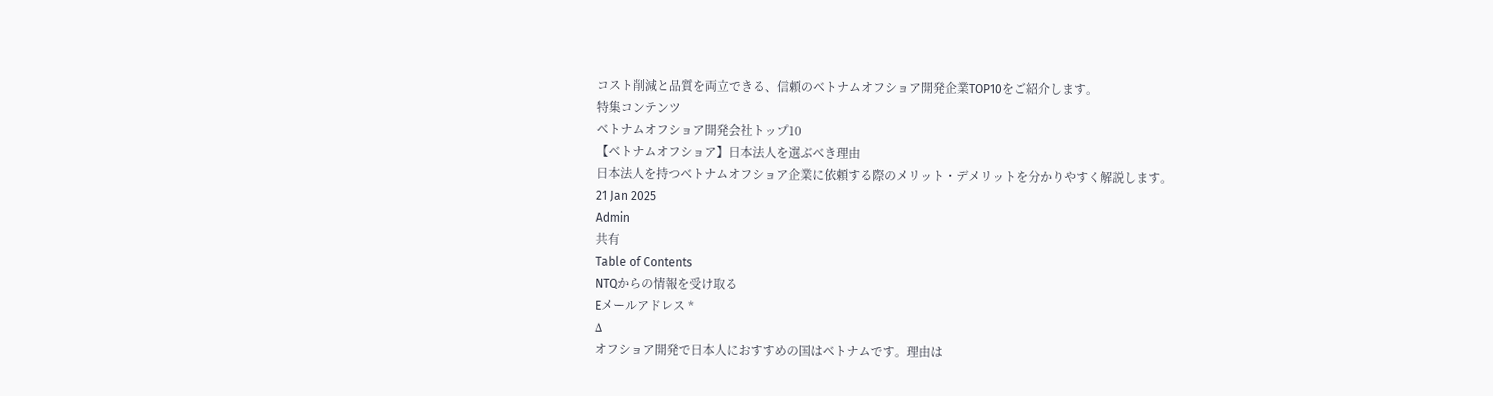コスト削減と品質を両立できる、信頼のベトナムオフショア開発企業TOP10をご紹介します。
特集コンテンツ
ベトナムオフショア開発会社トップ10
【ベトナムオフショア】日本法人を選ぶべき理由
日本法人を持つベトナムオフショア企業に依頼する際のメリット・デメリットを分かりやすく解説します。
21 Jan 2025
Admin
共有
Table of Contents
NTQからの情報を受け取る
Eメールアドレス *
Δ
オフショア開発で日本人におすすめの国はベトナムです。理由は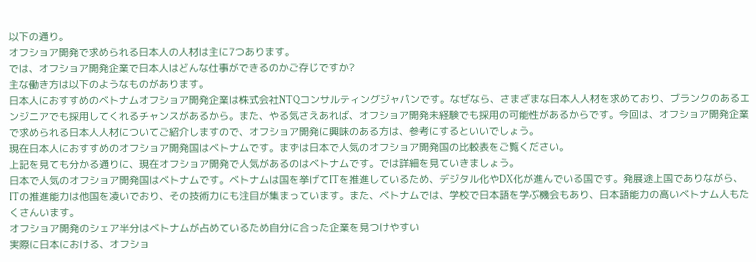以下の通り。
オフショア開発で求められる日本人の人材は主に7つあります。
では、オフショア開発企業で日本人はどんな仕事ができるのかご存じですか?
主な働き方は以下のようなものがあります。
日本人におすすめのベトナムオフショア開発企業は株式会社NTQコンサルティングジャパンです。なぜなら、さまざまな日本人人材を求めており、ブランクのあるエンジニアでも採用してくれるチャンスがあるから。また、やる気さえあれば、オフショア開発未経験でも採用の可能性があるからです。今回は、オフショア開発企業で求められる日本人人材についてご紹介しますので、オフショア開発に興味のある方は、参考にするといいでしょう。
現在日本人におすすめのオフショア開発国はベトナムです。まずは日本で人気のオフショア開発国の比較表をご覧ください。
上記を見ても分かる通りに、現在オフショア開発で人気があるのはベトナムです。では詳細を見ていきましょう。
日本で人気のオフショア開発国はベトナムです。ベトナムは国を挙げてITを推進しているため、デジタル化やDX化が進んでいる国です。発展途上国でありながら、ITの推進能力は他国を凌いでおり、その技術力にも注目が集まっています。また、ベトナムでは、学校で日本語を学ぶ機会もあり、日本語能力の高いベトナム人もたくさんいます。
オフショア開発のシェア半分はベトナムが占めているため自分に合った企業を見つけやすい
実際に日本における、オフショ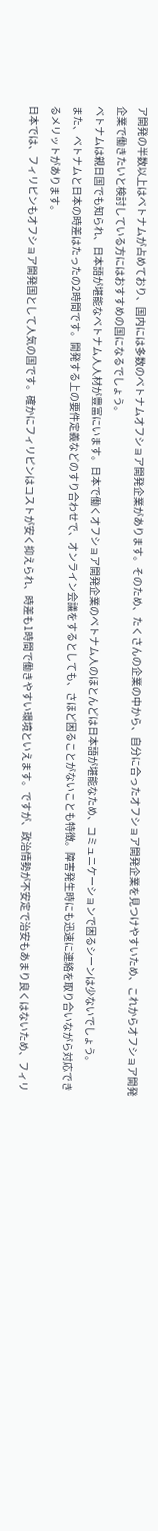ア開発の半数以上はベトナムが占めており、国内には多数のベトナムオフショア開発企業があります。そのため、たくさんの企業の中から、自分に合ったオフショア開発企業を見つけやすいため、これからオフショア開発企業で働きたいと検討している方にはおすすめの国になるでしょう。
ベトナムは親日国でも知られ、日本語が堪能なベトナム人人材が豊富にいます。日本で働くオフショア開発企業のベトナム人のほとんどは日本語が堪能なため、コミュニケーションで困るシーンは少ないでしょう。
また、ベトナムと日本の時差はたったの2時間です。開発する上の要件定義などのすり合わせで、オンライン会議をするとしても、さほど困ることがないことも特徴。障害発生時にも迅速に連絡を取り合いながら対応できるメリットがあります。
日本では、フィリピンもオフショア開発国として人気の国です。確かにフィリピンはコストが安く抑えられ、時差も1時間で働きやすい環境といえます。ですが、政治情勢が不安定で治安もあまり良くはないため、フィリ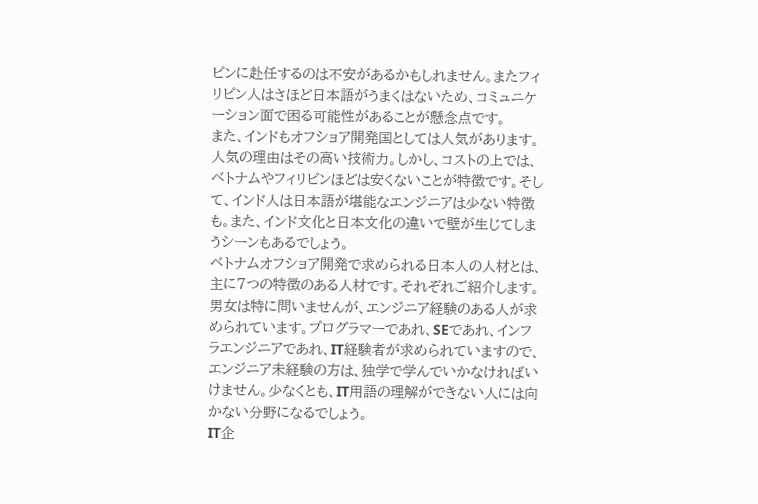ピンに赴任するのは不安があるかもしれません。またフィリピン人はさほど日本語がうまくはないため、コミュニケーション面で困る可能性があることが懸念点です。
また、インドもオフショア開発国としては人気があります。人気の理由はその高い技術力。しかし、コストの上では、ベトナムやフィリピンほどは安くないことが特徴です。そして、インド人は日本語が堪能なエンジニアは少ない特徴も。また、インド文化と日本文化の違いで壁が生じてしまうシーンもあるでしょう。
ベトナムオフショア開発で求められる日本人の人材とは、主に7つの特徴のある人材です。それぞれご紹介します。
男女は特に問いませんが、エンジニア経験のある人が求められています。プログラマーであれ、SEであれ、インフラエンジニアであれ、IT経験者が求められていますので、エンジニア未経験の方は、独学で学んでいかなければいけません。少なくとも、IT用語の理解ができない人には向かない分野になるでしょう。
IT企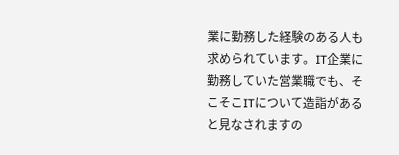業に勤務した経験のある人も求められています。IT企業に勤務していた営業職でも、そこそこITについて造詣があると見なされますの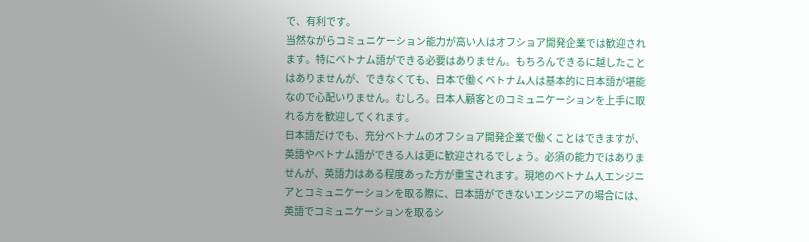で、有利です。
当然ながらコミュニケーション能力が高い人はオフショア開発企業では歓迎されます。特にベトナム語ができる必要はありません。もちろんできるに越したことはありませんが、できなくても、日本で働くベトナム人は基本的に日本語が堪能なので心配いりません。むしろ。日本人顧客とのコミュニケーションを上手に取れる方を歓迎してくれます。
日本語だけでも、充分ベトナムのオフショア開発企業で働くことはできますが、英語やベトナム語ができる人は更に歓迎されるでしょう。必須の能力ではありませんが、英語力はある程度あった方が重宝されます。現地のベトナム人エンジニアとコミュニケーションを取る際に、日本語ができないエンジニアの場合には、英語でコミュニケーションを取るシ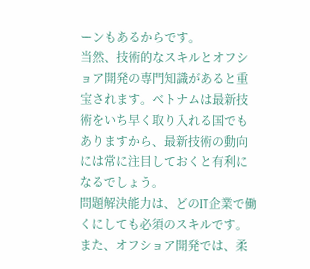ーンもあるからです。
当然、技術的なスキルとオフショア開発の専門知識があると重宝されます。ベトナムは最新技術をいち早く取り入れる国でもありますから、最新技術の動向には常に注目しておくと有利になるでしょう。
問題解決能力は、どのIT企業で働くにしても必須のスキルです。また、オフショア開発では、柔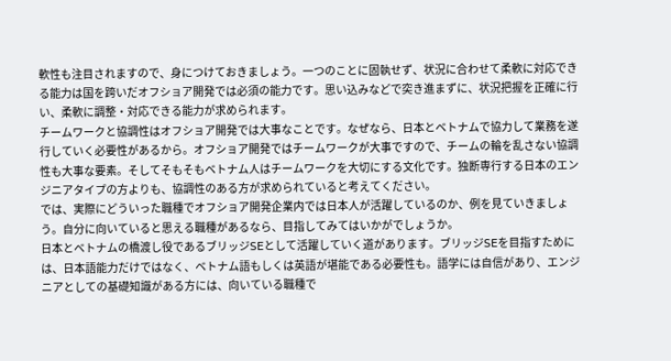軟性も注目されますので、身につけておきましょう。一つのことに固執せず、状況に合わせて柔軟に対応できる能力は国を跨いだオフショア開発では必須の能力です。思い込みなどで突き進まずに、状況把握を正確に行い、柔軟に調整・対応できる能力が求められます。
チームワークと協調性はオフショア開発では大事なことです。なぜなら、日本とベトナムで協力して業務を遂行していく必要性があるから。オフショア開発ではチームワークが大事ですので、チームの輪を乱さない協調性も大事な要素。そしてそもそもベトナム人はチームワークを大切にする文化です。独断専行する日本のエンジニアタイプの方よりも、協調性のある方が求められていると考えてください。
では、実際にどういった職種でオフショア開発企業内では日本人が活躍しているのか、例を見ていきましょう。自分に向いていると思える職種があるなら、目指してみてはいかがでしょうか。
日本とベトナムの橋渡し役であるブリッジSEとして活躍していく道があります。ブリッジSEを目指すためには、日本語能力だけではなく、ベトナム語もしくは英語が堪能である必要性も。語学には自信があり、エンジニアとしての基礎知識がある方には、向いている職種で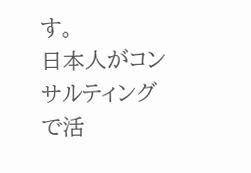す。
日本人がコンサルティングで活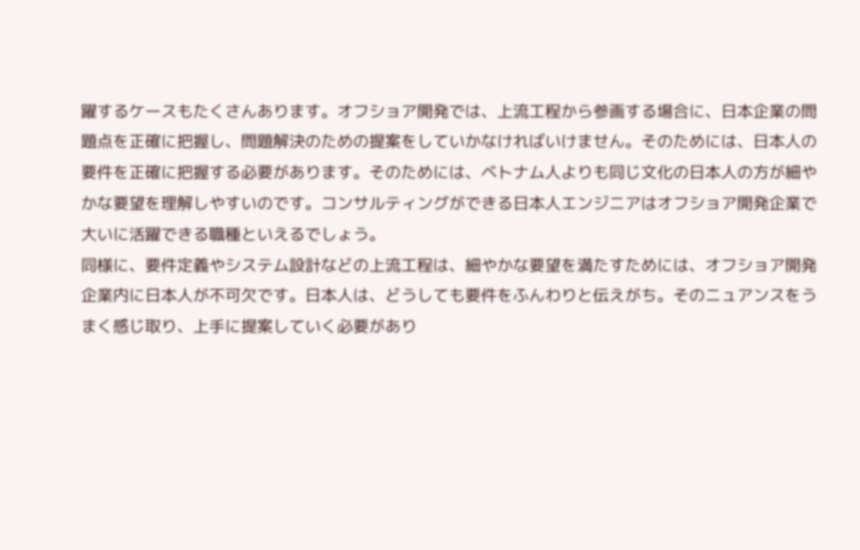躍するケースもたくさんあります。オフショア開発では、上流工程から参画する場合に、日本企業の問題点を正確に把握し、問題解決のための提案をしていかなければいけません。そのためには、日本人の要件を正確に把握する必要があります。そのためには、ベトナム人よりも同じ文化の日本人の方が細やかな要望を理解しやすいのです。コンサルティングができる日本人エンジニアはオフショア開発企業で大いに活躍できる職種といえるでしょう。
同様に、要件定義やシステム設計などの上流工程は、細やかな要望を満たすためには、オフショア開発企業内に日本人が不可欠です。日本人は、どうしても要件をふんわりと伝えがち。そのニュアンスをうまく感じ取り、上手に提案していく必要があり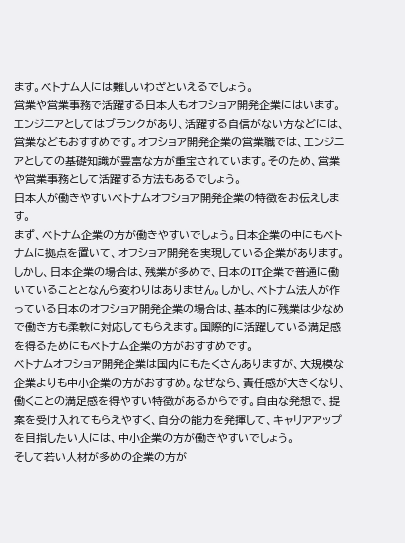ます。ベトナム人には難しいわざといえるでしょう。
営業や営業事務で活躍する日本人もオフショア開発企業にはいます。エンジニアとしてはブランクがあり、活躍する自信がない方などには、営業などもおすすめです。オフショア開発企業の営業職では、エンジニアとしての基礎知識が豊富な方が重宝されています。そのため、営業や営業事務として活躍する方法もあるでしょう。
日本人が働きやすいベトナムオフショア開発企業の特徴をお伝えします。
まず、ベトナム企業の方が働きやすいでしょう。日本企業の中にもベトナムに拠点を置いて、オフショア開発を実現している企業があります。しかし、日本企業の場合は、残業が多めで、日本のIT企業で普通に働いていることとなんら変わりはありません。しかし、ベトナム法人が作っている日本のオフショア開発企業の場合は、基本的に残業は少なめで働き方も柔軟に対応してもらえます。国際的に活躍している満足感を得るためにもベトナム企業の方がおすすめです。
ベトナムオフショア開発企業は国内にもたくさんありますが、大規模な企業よりも中小企業の方がおすすめ。なぜなら、責任感が大きくなり、働くことの満足感を得やすい特徴があるからです。自由な発想で、提案を受け入れてもらえやすく、自分の能力を発揮して、キャリアアップを目指したい人には、中小企業の方が働きやすいでしょう。
そして若い人材が多めの企業の方が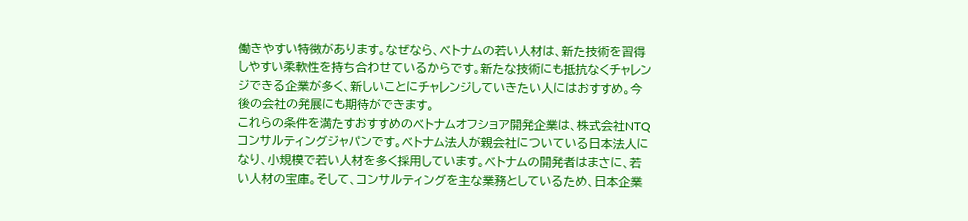働きやすい特徴があります。なぜなら、ベトナムの若い人材は、新た技術を習得しやすい柔軟性を持ち合わせているからです。新たな技術にも抵抗なくチャレンジできる企業が多く、新しいことにチャレンジしていきたい人にはおすすめ。今後の会社の発展にも期待ができます。
これらの条件を満たすおすすめのベトナムオフショア開発企業は、株式会社NTQコンサルティングジャパンです。ベトナム法人が親会社についている日本法人になり、小規模で若い人材を多く採用しています。ベトナムの開発者はまさに、若い人材の宝庫。そして、コンサルティングを主な業務としているため、日本企業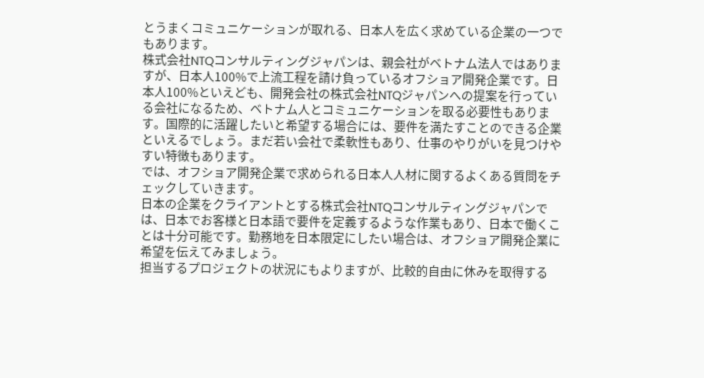とうまくコミュニケーションが取れる、日本人を広く求めている企業の一つでもあります。
株式会社NTQコンサルティングジャパンは、親会社がベトナム法人ではありますが、日本人100%で上流工程を請け負っているオフショア開発企業です。日本人100%といえども、開発会社の株式会社NTQジャパンへの提案を行っている会社になるため、ベトナム人とコミュニケーションを取る必要性もあります。国際的に活躍したいと希望する場合には、要件を満たすことのできる企業といえるでしょう。まだ若い会社で柔軟性もあり、仕事のやりがいを見つけやすい特徴もあります。
では、オフショア開発企業で求められる日本人人材に関するよくある質問をチェックしていきます。
日本の企業をクライアントとする株式会社NTQコンサルティングジャパンでは、日本でお客様と日本語で要件を定義するような作業もあり、日本で働くことは十分可能です。勤務地を日本限定にしたい場合は、オフショア開発企業に希望を伝えてみましょう。
担当するプロジェクトの状況にもよりますが、比較的自由に休みを取得する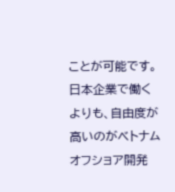ことが可能です。日本企業で働くよりも、自由度が高いのがベトナムオフショア開発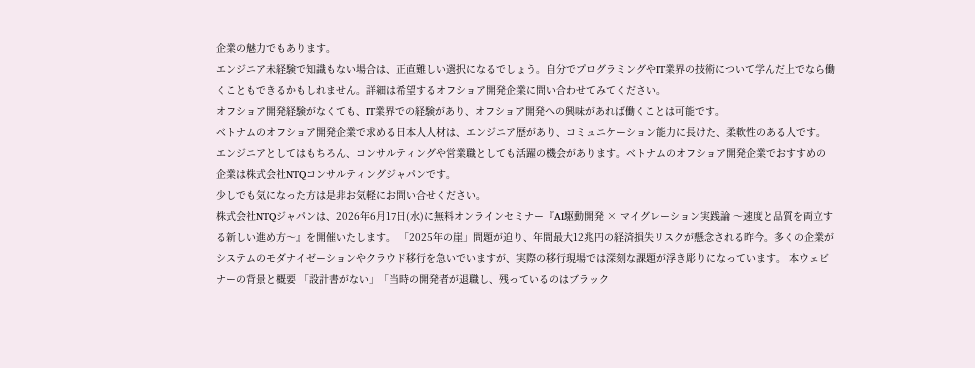企業の魅力でもあります。
エンジニア未経験で知識もない場合は、正直難しい選択になるでしょう。自分でプログラミングやIT業界の技術について学んだ上でなら働くこともできるかもしれません。詳細は希望するオフショア開発企業に問い合わせてみてください。
オフショア開発経験がなくても、IT業界での経験があり、オフショア開発への興味があれば働くことは可能です。
ベトナムのオフショア開発企業で求める日本人人材は、エンジニア歴があり、コミュニケーション能力に長けた、柔軟性のある人です。エンジニアとしてはもちろん、コンサルティングや営業職としても活躍の機会があります。ベトナムのオフショア開発企業でおすすめの企業は株式会社NTQコンサルティングジャパンです。
少しでも気になった方は是非お気軽にお問い合せください。
株式会社NTQジャパンは、2026年6月17日(水)に無料オンラインセミナー『AI駆動開発 × マイグレーション実践論 〜速度と品質を両立する新しい進め方〜』を開催いたします。 「2025年の崖」問題が迫り、年間最大12兆円の経済損失リスクが懸念される昨今。多くの企業がシステムのモダナイゼーションやクラウド移行を急いでいますが、実際の移行現場では深刻な課題が浮き彫りになっています。 本ウェビナーの背景と概要 「設計書がない」「当時の開発者が退職し、残っているのはブラック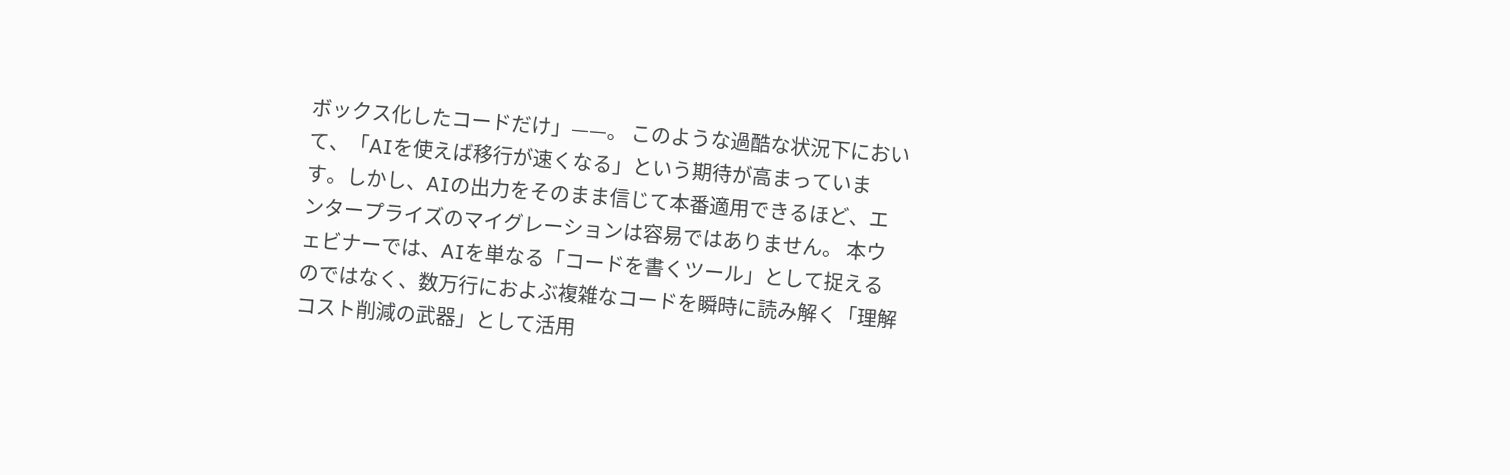ボックス化したコードだけ」——。 このような過酷な状況下において、「AIを使えば移行が速くなる」という期待が高まっています。しかし、AIの出力をそのまま信じて本番適用できるほど、エンタープライズのマイグレーションは容易ではありません。 本ウェビナーでは、AIを単なる「コードを書くツール」として捉えるのではなく、数万行におよぶ複雑なコードを瞬時に読み解く「理解コスト削減の武器」として活用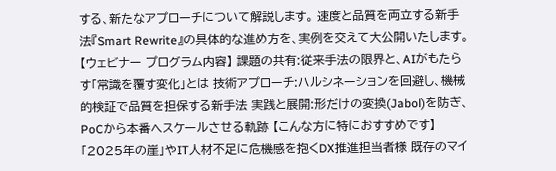する、新たなアプローチについて解説します。 速度と品質を両立する新手法『Smart Rewrite』の具体的な進め方を、実例を交えて大公開いたします。 【ウェビナー プログラム内容】 課題の共有:従来手法の限界と、AIがもたらす「常識を覆す変化」とは 技術アプローチ:ハルシネーションを回避し、機械的検証で品質を担保する新手法 実践と展開:形だけの変換(Jabol)を防ぎ、PoCから本番へスケールさせる軌跡 【こんな方に特におすすめです】 「2025年の崖」やIT人材不足に危機感を抱くDX推進担当者様 既存のマイ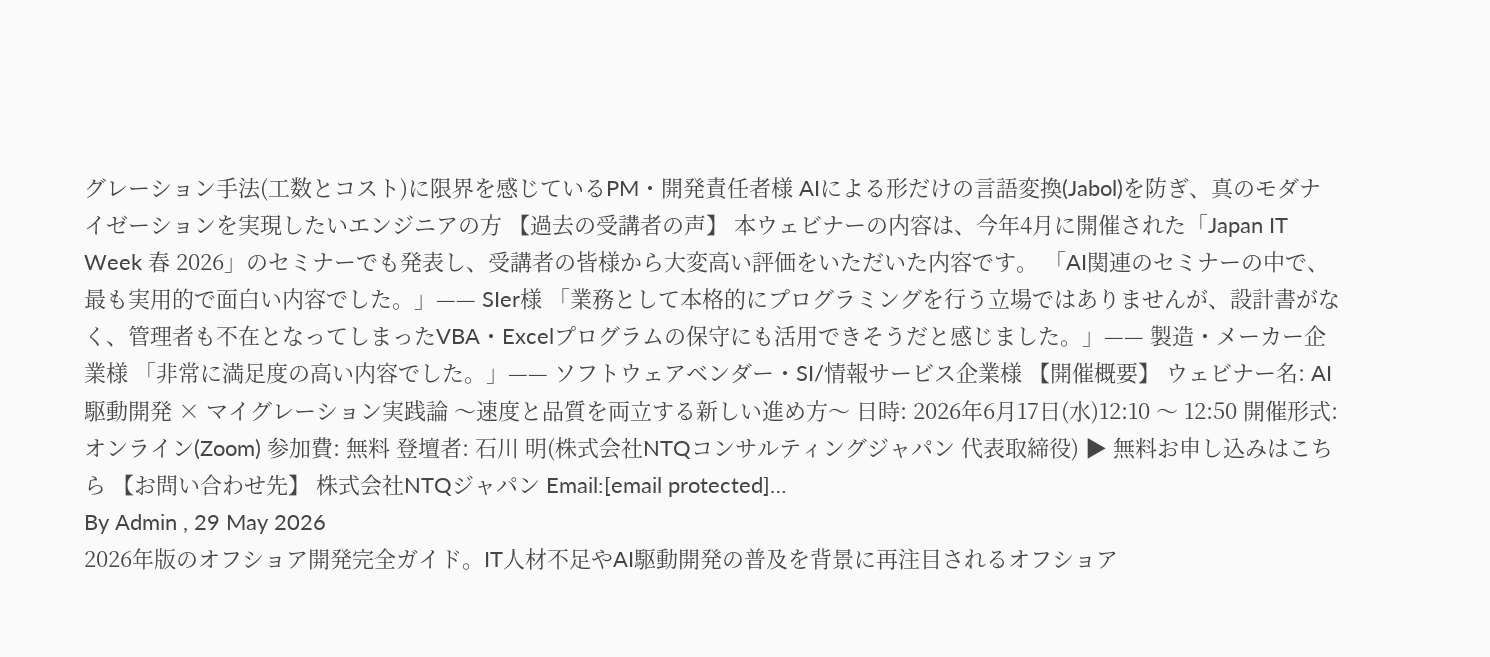グレーション手法(工数とコスト)に限界を感じているPM・開発責任者様 AIによる形だけの言語変換(Jabol)を防ぎ、真のモダナイゼーションを実現したいエンジニアの方 【過去の受講者の声】 本ウェビナーの内容は、今年4月に開催された「Japan IT Week 春 2026」のセミナーでも発表し、受講者の皆様から大変高い評価をいただいた内容です。 「AI関連のセミナーの中で、最も実用的で面白い内容でした。」—— SIer様 「業務として本格的にプログラミングを行う立場ではありませんが、設計書がなく、管理者も不在となってしまったVBA・Excelプログラムの保守にも活用できそうだと感じました。」—— 製造・メーカー企業様 「非常に満足度の高い内容でした。」—— ソフトウェアベンダー・SI/情報サービス企業様 【開催概要】 ウェビナー名: AI駆動開発 × マイグレーション実践論 〜速度と品質を両立する新しい進め方〜 日時: 2026年6月17日(水)12:10 〜 12:50 開催形式: オンライン(Zoom) 参加費: 無料 登壇者: 石川 明(株式会社NTQコンサルティングジャパン 代表取締役) ▶ 無料お申し込みはこちら 【お問い合わせ先】 株式会社NTQジャパン Email:[email protected]…
By Admin , 29 May 2026
2026年版のオフショア開発完全ガイド。IT人材不足やAI駆動開発の普及を背景に再注目されるオフショア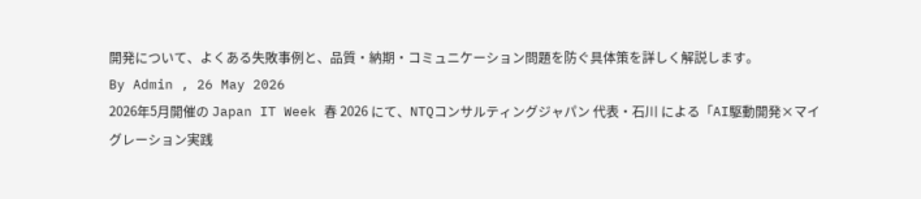開発について、よくある失敗事例と、品質・納期・コミュニケーション問題を防ぐ具体策を詳しく解説します。
By Admin , 26 May 2026
2026年5月開催の Japan IT Week 春 2026 にて、NTQコンサルティングジャパン 代表・石川 による「AI駆動開発×マイグレーション実践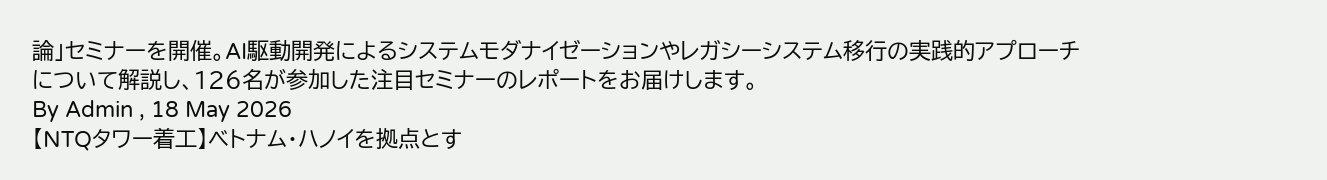論」セミナーを開催。AI駆動開発によるシステムモダナイゼーションやレガシーシステム移行の実践的アプローチについて解説し、126名が参加した注目セミナーのレポートをお届けします。
By Admin , 18 May 2026
【NTQタワー着工】ベトナム・ハノイを拠点とす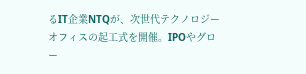るIT企業NTQが、次世代テクノロジーオフィスの起工式を開催。IPOやグロー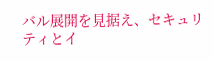バル展開を見据え、セキュリティとイ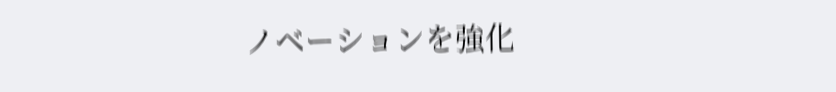ノベーションを強化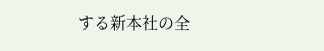する新本社の全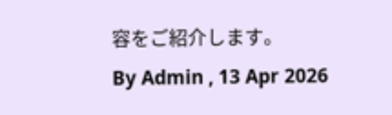容をご紹介します。
By Admin , 13 Apr 2026